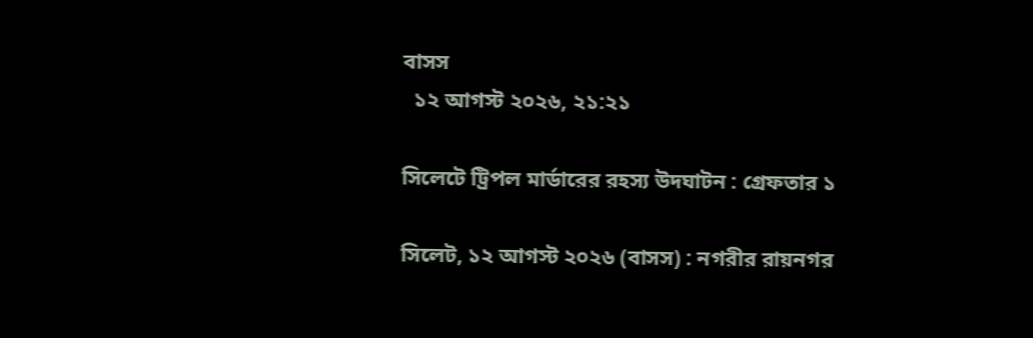বাসস
  ১২ আগস্ট ২০২৬, ২১:২১

সিলেটে ট্রিপল মার্ডারের রহস্য উদঘাটন : গ্রেফতার ১

সিলেট, ১২ আগস্ট ২০২৬ (বাসস) : নগরীর রায়নগর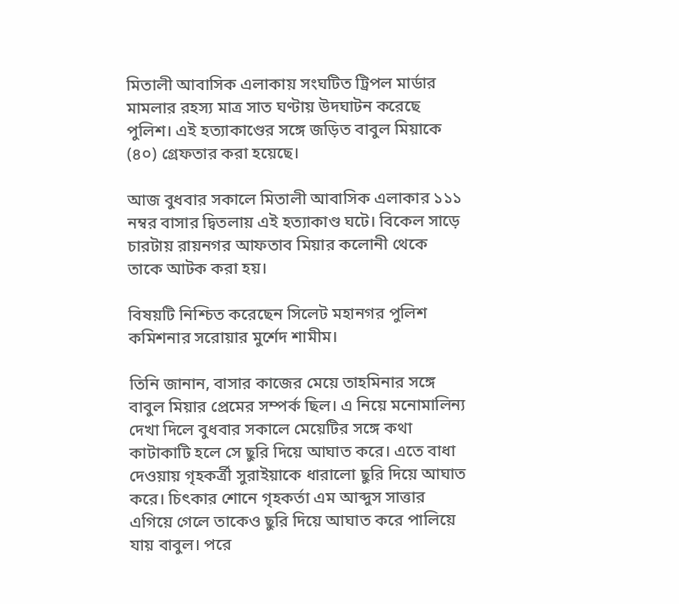মিতালী আবাসিক এলাকায় সংঘটিত ট্রিপল মার্ডার মামলার রহস্য মাত্র সাত ঘণ্টায় উদঘাটন করেছে পুলিশ। এই হত্যাকাণ্ডের সঙ্গে জড়িত বাবুল মিয়াকে (৪০) গ্রেফতার করা হয়েছে।

আজ বুধবার সকালে মিতালী আবাসিক এলাকার ১১১ নম্বর বাসার দ্বিতলায় এই হত্যাকাণ্ড ঘটে। বিকেল সাড়ে চারটায় রায়নগর আফতাব মিয়ার কলোনী থেকে তাকে আটক করা হয়।

বিষয়টি নিশ্চিত করেছেন সিলেট মহানগর পুলিশ কমিশনার সরোয়ার মুর্শেদ শামীম।

তিনি জানান, বাসার কাজের মেয়ে তাহমিনার সঙ্গে বাবুল মিয়ার প্রেমের সম্পর্ক ছিল। এ নিয়ে মনোমালিন্য দেখা দিলে বুধবার সকালে মেয়েটির সঙ্গে কথা কাটাকাটি হলে সে ছুরি দিয়ে আঘাত করে। এতে বাধা দেওয়ায় গৃহকর্ত্রী সুরাইয়াকে ধারালো ছুরি দিয়ে আঘাত করে। চিৎকার শোনে গৃহকর্তা এম আব্দুস সাত্তার এগিয়ে গেলে তাকেও ছুরি দিয়ে আঘাত করে পালিয়ে যায় বাবুল। পরে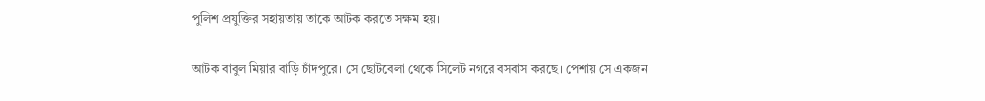পুলিশ প্রযুক্তির সহায়তায় তাকে আটক করতে সক্ষম হয়।

আটক বাবুল মিয়ার বাড়ি চাঁদপুরে। সে ছোটবেলা থেকে সিলেট নগরে বসবাস করছে। পেশায় সে একজন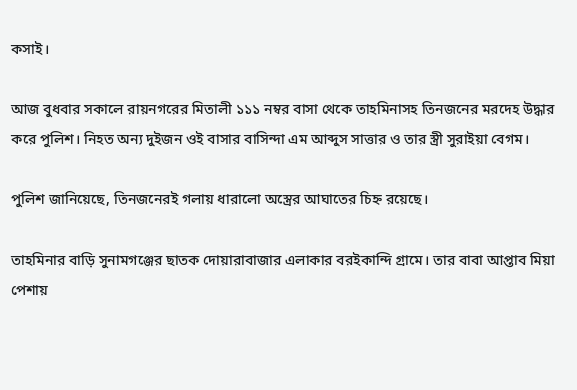কসাই।

আজ বুধবার সকালে রায়নগরের মিতালী ১১১ নম্বর বাসা থেকে তাহমিনাসহ তিনজনের মরদেহ উদ্ধার করে পুলিশ। নিহত অন্য দুইজন ওই বাসার বাসিন্দা এম আব্দুস সাত্তার ও তার স্ত্রী সুরাইয়া বেগম।

পুলিশ জানিয়েছে, তিনজনেরই গলায় ধারালো অস্ত্রের আঘাতের চিহ্ন রয়েছে।

তাহমিনার বাড়ি সুনামগঞ্জের ছাতক দোয়ারাবাজার এলাকার বরইকান্দি গ্রামে। তার বাবা আপ্তাব মিয়া পেশায়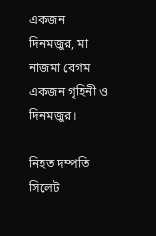একজন দিনমজুর, মা নাজমা বেগম একজন গৃহিনী ও দিনমজুর।

নিহত দম্পতি সিলেট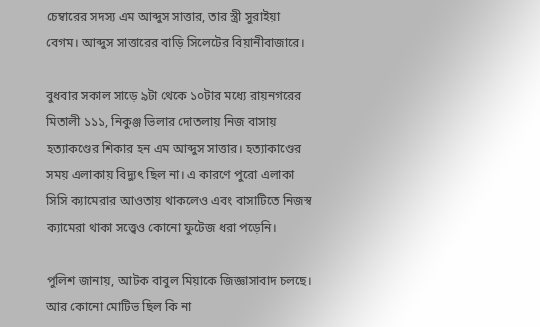চেম্বারের সদস্য এম আব্দুস সাত্তার, তার স্ত্রী সুরাইয়া বেগম। আব্দুস সাত্তারের বাড়ি সিলেটের বিয়ানীবাজারে।

বুধবার সকাল সাড়ে ৯টা থেকে ১০টার মধ্যে রায়নগরের মিতালী ১১১, নিকুঞ্জ ভিলার দোতলায় নিজ বাসায় হত্যাকণ্ডের শিকার হন এম আব্দুস সাত্তার। হত্যাকাণ্ডের সময় এলাকায় বিদ্যুৎ ছিল না। এ কারণে পুরো এলাকা সিসি ক্যামেরার আওতায় থাকলেও এবং বাসাটিতে নিজস্ব ক্যামেরা থাকা সত্ত্বেও কোনো ফুটেজ ধরা পড়েনি।

পুলিশ জানায়, আটক বাবুল মিয়াকে জিজ্ঞাসাবাদ চলছে। আর কোনো মোটিভ ছিল কি না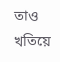তাও খতিয়ে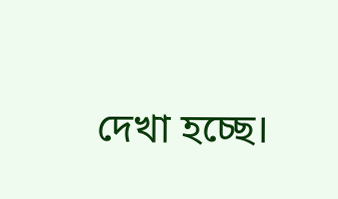দেখা হচ্ছে।